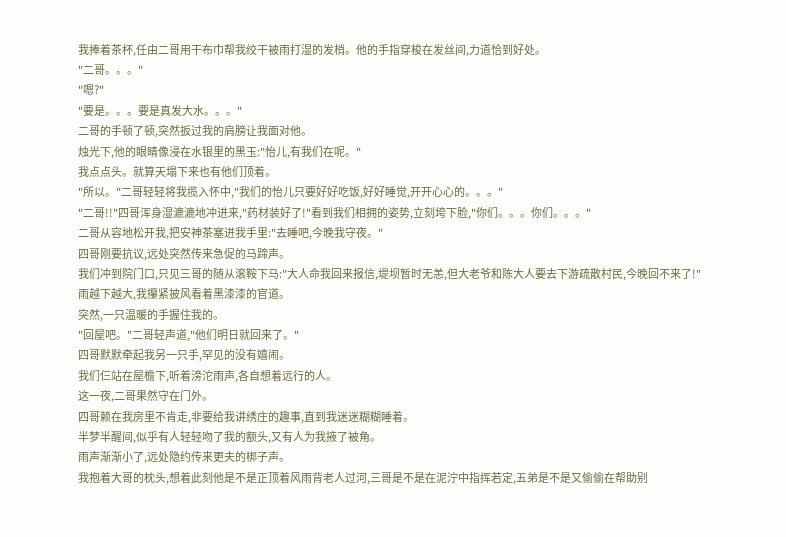我捧着茶杯,任由二哥用干布巾帮我绞干被雨打湿的发梢。他的手指穿梭在发丝间,力道恰到好处。
"二哥。。。"
"嗯?"
"要是。。。要是真发大水。。。"
二哥的手顿了顿,突然扳过我的肩膀让我面对他。
烛光下,他的眼睛像浸在水银里的黑玉:"怡儿,有我们在呢。"
我点点头。就算天塌下来也有他们顶着。
"所以。"二哥轻轻将我揽入怀中,"我们的怡儿只要好好吃饭,好好睡觉,开开心心的。。。"
"二哥!!"四哥浑身湿漉漉地冲进来,"药材装好了!"看到我们相拥的姿势,立刻垮下脸,"你们。。。你们。。。"
二哥从容地松开我,把安神茶塞进我手里:"去睡吧,今晚我守夜。"
四哥刚要抗议,远处突然传来急促的马蹄声。
我们冲到院门口,只见三哥的随从滚鞍下马:"大人命我回来报信,堤坝暂时无恙,但大老爷和陈大人要去下游疏散村民,今晚回不来了!"
雨越下越大,我攥紧披风看着黑漆漆的官道。
突然,一只温暖的手握住我的。
"回屋吧。"二哥轻声道,"他们明日就回来了。"
四哥默默牵起我另一只手,罕见的没有嬉闹。
我们仨站在屋檐下,听着滂沱雨声,各自想着远行的人。
这一夜,二哥果然守在门外。
四哥赖在我房里不肯走,非要给我讲绣庄的趣事,直到我迷迷糊糊睡着。
半梦半醒间,似乎有人轻轻吻了我的额头,又有人为我掖了被角。
雨声渐渐小了,远处隐约传来更夫的梆子声。
我抱着大哥的枕头,想着此刻他是不是正顶着风雨背老人过河,三哥是不是在泥泞中指挥若定,五弟是不是又偷偷在帮助别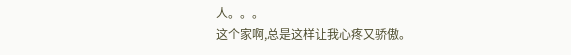人。。。
这个家啊,总是这样让我心疼又骄傲。